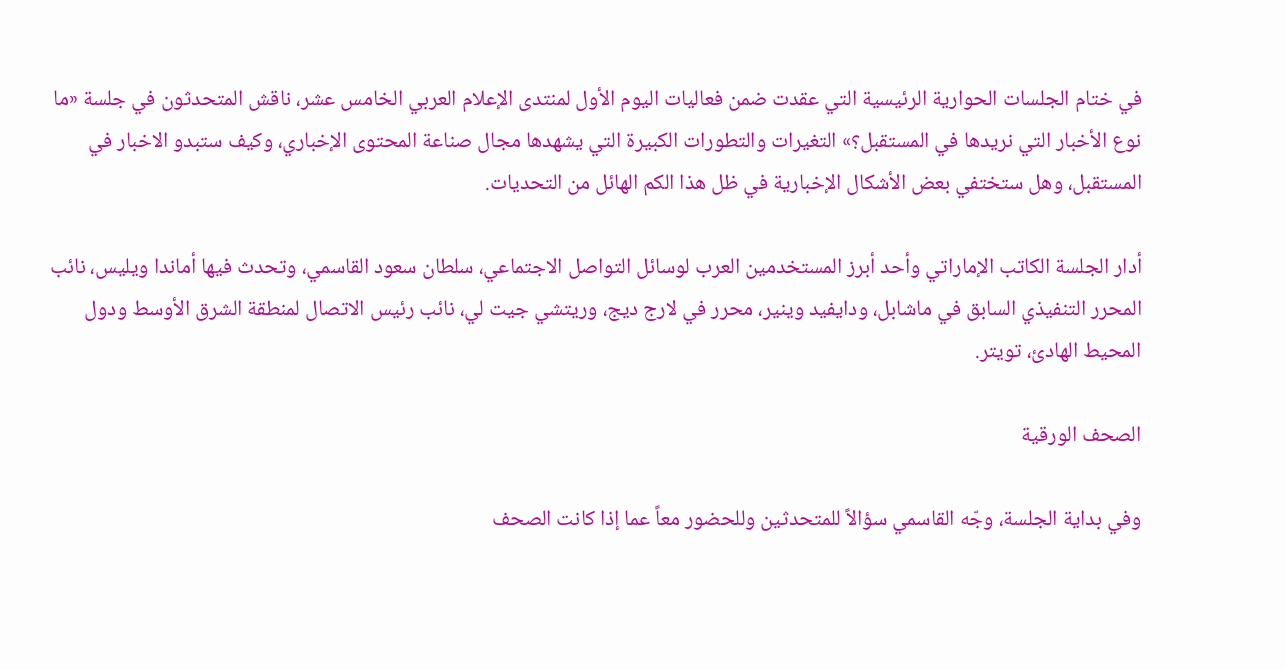في ختام الجلسات الحوارية الرئيسية التي عقدت ضمن فعاليات اليوم الأول لمنتدى الإعلام العربي الخامس عشر، ناقش المتحدثون في جلسة «ما نوع الأخبار التي نريدها في المستقبل؟» التغيرات والتطورات الكبيرة التي يشهدها مجال صناعة المحتوى الإخباري، وكيف ستبدو الاخبار في المستقبل، وهل ستختفي بعض الأشكال الإخبارية في ظل هذا الكم الهائل من التحديات.

أدار الجلسة الكاتب الإماراتي وأحد أبرز المستخدمين العرب لوسائل التواصل الاجتماعي، سلطان سعود القاسمي، وتحدث فيها أماندا ويليس، نائب المحرر التنفيذي السابق في ماشابل، ودايفيد وينير، محرر في لارج ديج، وريتشي جيت لي، نائب رئيس الاتصال لمنطقة الشرق الأوسط ودول المحيط الهادئ، تويتر.

الصحف الورقية

وفي بداية الجلسة، وجّه القاسمي سؤالاً للمتحدثين وللحضور معاً عما إذا كانت الصحف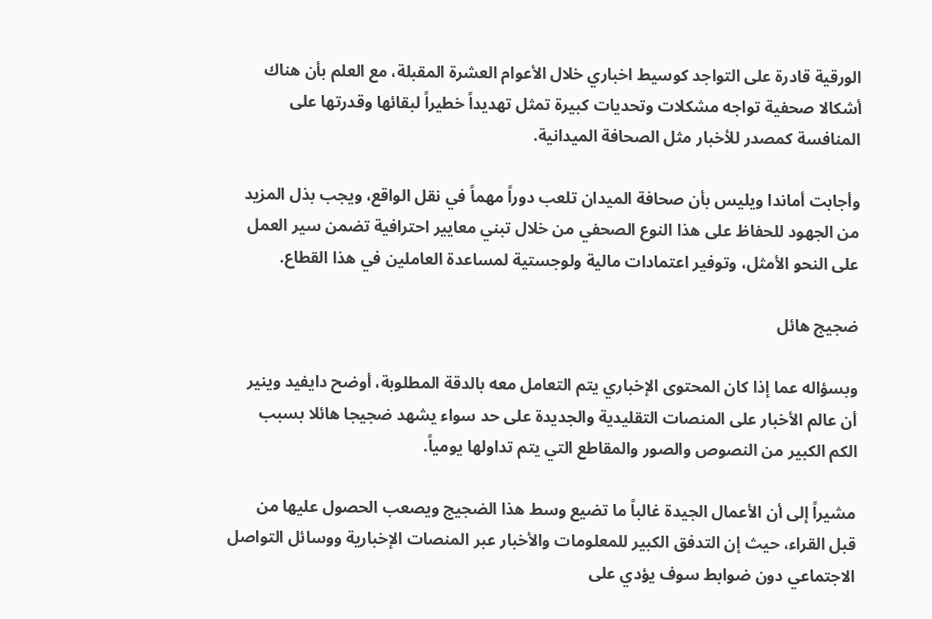الورقية قادرة على التواجد كوسيط اخباري خلال الأعوام العشرة المقبلة، مع العلم بأن هناك أشكالا صحفية تواجه مشكلات وتحديات كبيرة تمثل تهديداً خطيراً لبقائها وقدرتها على المنافسة كمصدر للأخبار مثل الصحافة الميدانية.

وأجابت أماندا ويليس بأن صحافة الميدان تلعب دوراً مهماً في نقل الواقع، ويجب بذل المزيد من الجهود للحفاظ على هذا النوع الصحفي من خلال تبني معايير احترافية تضمن سير العمل على النحو الأمثل، وتوفير اعتمادات مالية ولوجستية لمساعدة العاملين في هذا القطاع.

ضجيج هائل

وبسؤاله عما إذا كان المحتوى الإخباري يتم التعامل معه بالدقة المطلوبة، أوضح دايفيد وينير أن عالم الأخبار على المنصات التقليدية والجديدة على حد سواء يشهد ضجيجا هائلا بسبب الكم الكبير من النصوص والصور والمقاطع التي يتم تداولها يومياً.

مشيراً إلى أن الأعمال الجيدة غالباً ما تضيع وسط هذا الضجيج ويصعب الحصول عليها من قبل القراء، حيث إن التدفق الكبير للمعلومات والأخبار عبر المنصات الإخبارية ووسائل التواصل الاجتماعي دون ضوابط سوف يؤدي على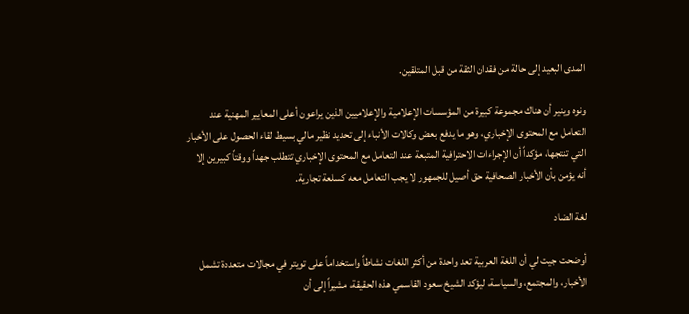المدى البعيد إلى حالة من فقدان الثقة من قبل المتلقين.

ونوه وينير أن هناك مجموعة كبيرة من المؤسسات الإعلامية والإعلاميين الذين يراعون أعلى المعايير المهنية عند التعامل مع المحتوى الإخباري، وهو ما يدفع بعض وكالات الأنباء إلى تحديد نظير مالي بسيط لقاء الحصول على الأخبار التي تنتجها، مؤكداً أن الإجراءات الاحترافية المتبعة عند التعامل مع المحتوى الإخباري تتطلب جهداً ووقتاً كبيرين إلا أنه يؤمن بأن الأخبار الصحافية حق أصيل للجمهور لا يجب التعامل معه كسلعة تجارية.

لغة الضاد

أوضحت جيت لي أن اللغة العربية تعد واحدة من أكثر اللغات نشاطاً واستخداماً على تويتر في مجالات متعددة تشمل الأخبار، والمجتمع، والسياسة، ليؤكد الشيخ سعود القاسمي هذه الحقيقة، مشيراً إلى أن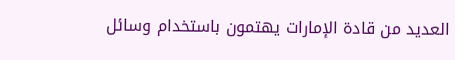العديد من قادة الإمارات يهتمون باستخدام وسائل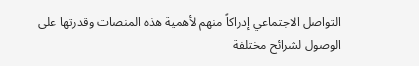التواصل الاجتماعي إدراكاً منهم لأهمية هذه المنصات وقدرتها على الوصول لشرائح مختلفة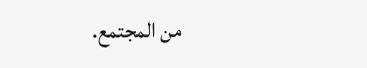من المجتمع.